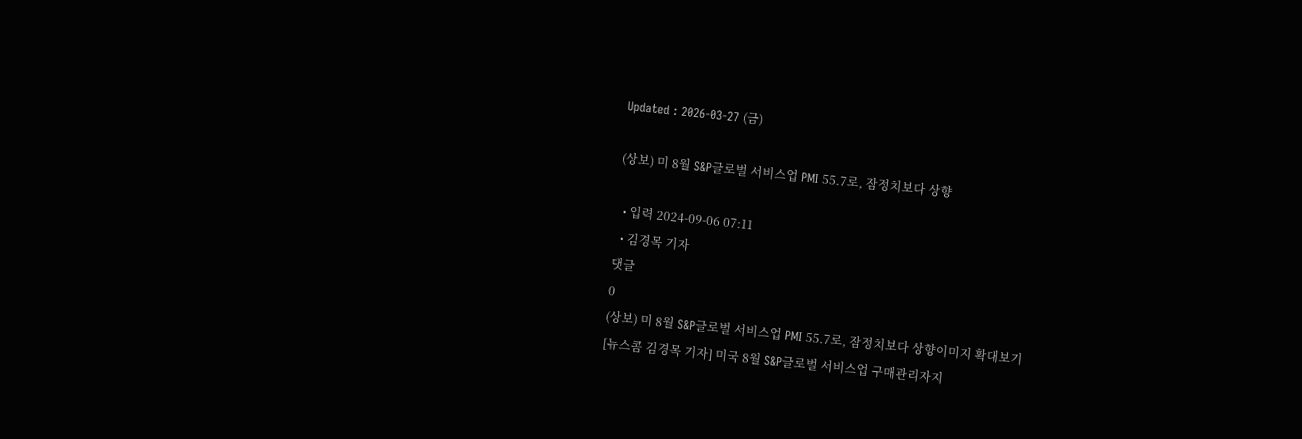Updated : 2026-03-27 (금)

(상보) 미 8월 S&P글로벌 서비스업 PMI 55.7로, 잠정치보다 상향

  • 입력 2024-09-06 07:11
  • 김경목 기자
댓글
0
(상보) 미 8월 S&P글로벌 서비스업 PMI 55.7로, 잠정치보다 상향이미지 확대보기
[뉴스콤 김경목 기자] 미국 8월 S&P글로벌 서비스업 구매관리자지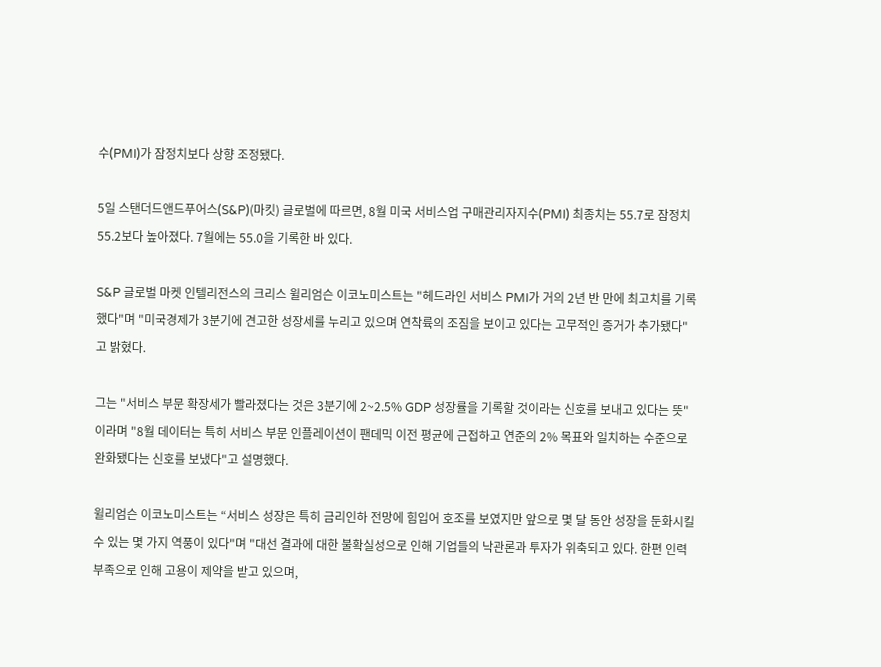수(PMI)가 잠정치보다 상향 조정됐다.

5일 스탠더드앤드푸어스(S&P)(마킷) 글로벌에 따르면, 8월 미국 서비스업 구매관리자지수(PMI) 최종치는 55.7로 잠정치 55.2보다 높아졌다. 7월에는 55.0을 기록한 바 있다.

S&P 글로벌 마켓 인텔리전스의 크리스 윌리엄슨 이코노미스트는 "헤드라인 서비스 PMI가 거의 2년 반 만에 최고치를 기록했다"며 "미국경제가 3분기에 견고한 성장세를 누리고 있으며 연착륙의 조짐을 보이고 있다는 고무적인 증거가 추가됐다"고 밝혔다.

그는 "서비스 부문 확장세가 빨라졌다는 것은 3분기에 2~2.5% GDP 성장률을 기록할 것이라는 신호를 보내고 있다는 뜻"이라며 "8월 데이터는 특히 서비스 부문 인플레이션이 팬데믹 이전 평균에 근접하고 연준의 2% 목표와 일치하는 수준으로 완화됐다는 신호를 보냈다"고 설명했다.

윌리엄슨 이코노미스트는 “서비스 성장은 특히 금리인하 전망에 힘입어 호조를 보였지만 앞으로 몇 달 동안 성장을 둔화시킬 수 있는 몇 가지 역풍이 있다"며 "대선 결과에 대한 불확실성으로 인해 기업들의 낙관론과 투자가 위축되고 있다. 한편 인력 부족으로 인해 고용이 제약을 받고 있으며,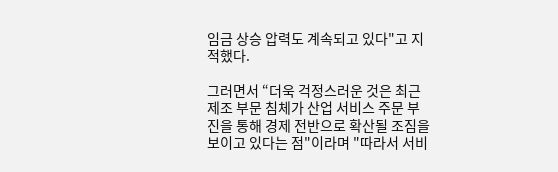임금 상승 압력도 계속되고 있다"고 지적했다.

그러면서 “더욱 걱정스러운 것은 최근 제조 부문 침체가 산업 서비스 주문 부진을 통해 경제 전반으로 확산될 조짐을 보이고 있다는 점"이라며 "따라서 서비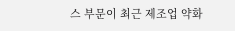스 부문이 최근 제조업 약화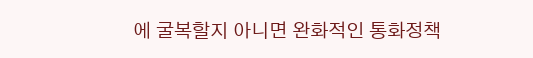에 굴복할지 아니면 완화적인 통화정책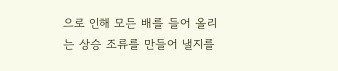으로 인해 모든 배를 들어 올리는 상승 조류를 만들어 낼지를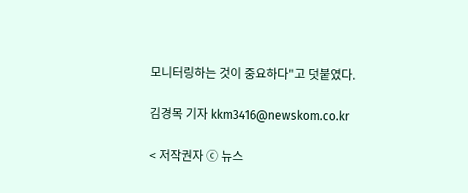모니터링하는 것이 중요하다"고 덧붙였다.

김경목 기자 kkm3416@newskom.co.kr

< 저작권자 ⓒ 뉴스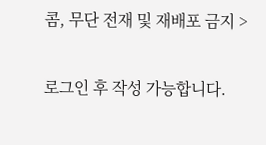콤, 무단 전재 및 재배포 금지 >

로그인 후 작성 가능합니다.